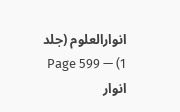انوارالعلوم (جلد 1) — Page 599
انوار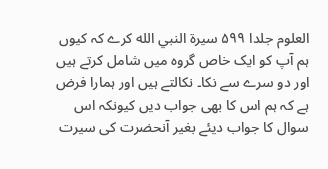العلوم جلدا ۵۹۹ سيرة النبي الله کرے کہ کیوں ہم آپ کو ایک خاص گروہ میں شامل کرتے ہیں اور دو سرے سے نکا۔ نکالتے ہیں اور ہمارا فرض ہے کہ ہم اس کا بھی جواب دیں کیونکہ اس سوال کا جواب دیئے بغیر آنحضرت کی سیرت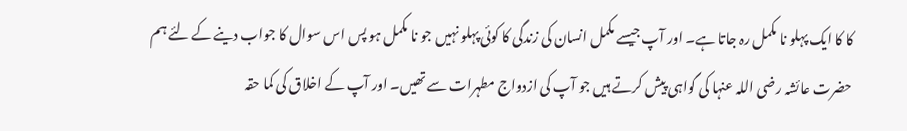کا کا ایک پہلو نا مکمل رہ جاتا ہے۔ اور آپ جیسے مکمل انسان کی زندگی کا کوئی پہلو نہیں جو نا مکمل ہو پس اس سوال کا جواب دینے کے لئے ہم حضرت عائشہ رضی اللہ عنہا کی گواہی پیش کرتے ہیں جو آپ کی ازدواج مطہرات سے تھیں۔ اور آپ کے اخلاق کی کما حقہ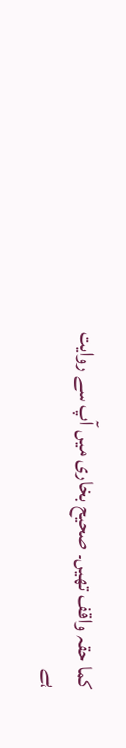کما حقہ واقف تھیں۔ صحیح بخاری میں آپ سے روایت ہے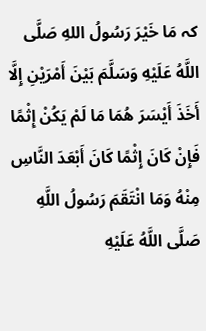کہ مَا خَيْرَ رَسُولُ اللهِ صَلَّى اللَّهُ عَلَيْهِ وَسَلَّمَ بَيْنَ أَمْرَيْنِ إِلَّا أَخَذَ أَيْسَرَ هُمَا مَا لَمْ يَكُنْ إِثْمًا فَإِنْ كَانَ إِثْمًا كَانَ أَبْعَدَ النَّاسِ مِنْهُ وَمَا انْتَقَمَ رَسُولُ اللَّهِ صَلَّى اللَّهُ عَلَيْهِ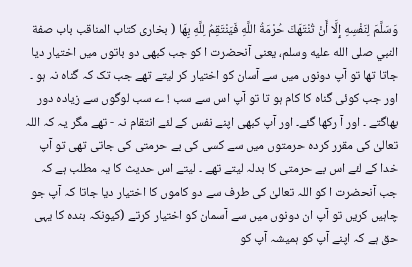وَسَلَّمَ لِنَفْسِهِ إِلَّا أَنْ تُنْتَهَكَ حُرْمَةُ اللَّهِ فَيَنْتَقِمُ لِلَّهِ بِهَا ( بخاری کتاب المناقب باب صفة النبي صلى الله عليه وسلم، یعنی آنحضرت ا کو جب کبھی دو باتوں میں اختیار دیا جاتا تھا تو آپ دونوں میں سے آسان کو اختیار کر لیتے تھے جب تک کہ گناہ نہ ہو ۔ اور جب کوئی گناہ کا کام ہو تا تو آپ اس سے سب ! ے سب لوگوں سے زیادہ دور بھاگتے ۔ اور آ رکھا گئے۔ اور آپ کبھی اپنے نفس کے لئے انتقام نہ - تھے مگر یہ کہ اللہ تعالیٰ کی مقرر کردہ حرمتوں میں سے کسی کی بے حرمتی کی جاتی تھی تو آپ خدا کے لئے اس بے حرمتی کا بدلہ لیتے تھے ۔ لیتے اس حدیث کا یہ مطلب ہے کہ جب آنحضرت ا کو اللہ تعالیٰ کی طرف سے دو کاموں کا اختیار دیا جاتا کہ آپ جو چاہیں کریں تو آپ ان دونوں میں سے آسمان کو اختیار کرتے (کیونکہ بندہ کا یہی حق ہے کہ اپنے آپ کو ہمیشہ آپ کو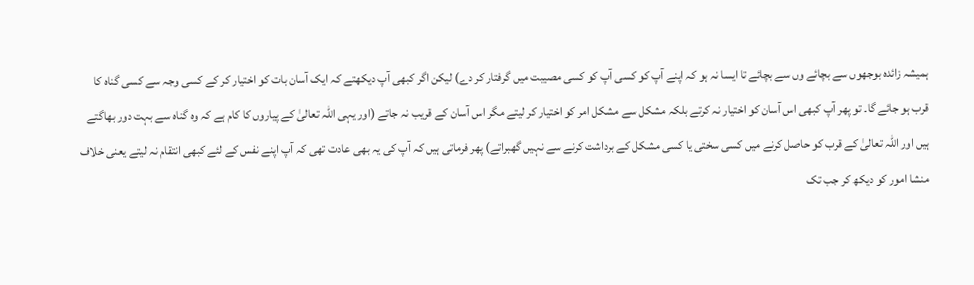ہمیشہ زائدہ بوجھوں سے بچائے وں سے بچائے تا ایسا نہ ہو کہ اپنے آپ کو کسی آپ کو کسی مصیبت میں گرفتار کر دے) لیکن اگر کبھی آپ دیکھتے کہ ایک آسان بات کو اختیار کر کے کسی وجہ سے کسی گناہ کا قرب ہو جائے گا۔ تو پھر آپ کبھی اس آسان کو اختیار نہ کرتے بلکہ مشکل سے مشکل امر کو اختیار کر لیتے مگر اس آسان کے قریب نہ جاتے (اور یہی اللہ تعالیٰ کے پیاروں کا کام ہے کہ وہ گناہ سے بہت دور بھاگتے ہیں اور اللہ تعالیٰ کے قرب کو حاصل کرنے میں کسی سختی یا کسی مشکل کے برداشت کرنے سے نہیں گھبراتے) پھر فرماتی ہیں کہ آپ کی یہ بھی عادت تھی کہ آپ اپنے نفس کے لئے کبھی انتقام نہ لیتے یعنی خلاف منشا امور کو دیکھ کر جب تک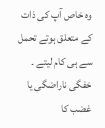وہ خاص آپ کی ذات کے متعلق ہوتے تحمل سے ہی کام لیتے ۔ خفگی ناراضگی یا غضب کا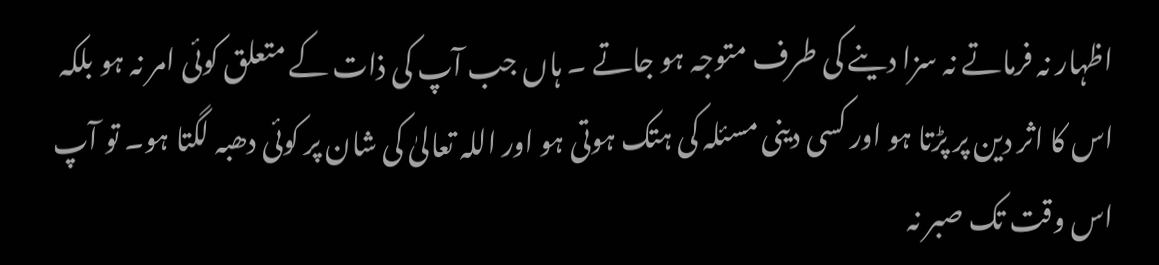اظہار نہ فرماتے نہ سزا دینے کی طرف متوجہ ہو جاتے ۔ ہاں جب آپ کی ذات کے متعلق کوئی امر نہ ہو بلکہ اس کا اثر دین پر پڑتا ہو اور کسی دینی مسئلہ کی ہتک ہوتی ہو اور اللہ تعالیٰ کی شان پر کوئی دھبہ لگتا ہو۔ تو آپ اس وقت تک صبر نہ